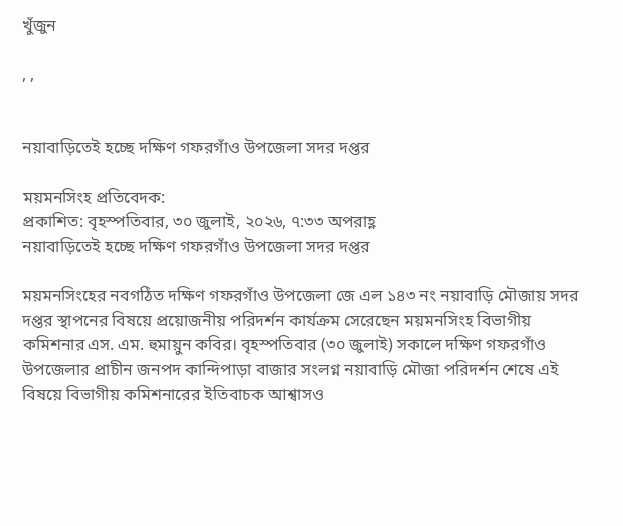খুঁজুন

, ,


নয়াবাড়িতেই হচ্ছে দক্ষিণ গফরগাঁও উপজেলা সদর দপ্তর

ময়মনসিংহ প্রতিবেদক:
প্রকাশিত: বৃহস্পতিবার, ৩০ জুলাই, ২০২৬, ৭:৩৩ অপরাহ্ণ
নয়াবাড়িতেই হচ্ছে দক্ষিণ গফরগাঁও উপজেলা সদর দপ্তর

ময়মনসিংহের নবগঠিত দক্ষিণ গফরগাঁও উপজেলা জে এল ১৪৩ নং নয়াবাড়ি মৌজায় সদর দপ্তর স্থাপনের বিষয়ে প্রয়োজনীয় পরিদর্শন কার্যক্রম সেরেছেন ময়মনসিংহ বিভাগীয় কমিশনার এস. এম. হুমায়ুন কবির। বৃহস্পতিবার (৩০ জুলাই) সকালে দক্ষিণ গফরগাঁও উপজেলার প্রাচীন জনপদ কান্দিপাড়া বাজার সংলগ্ন নয়াবাড়ি মৌজা পরিদর্শন শেষে এই বিষয়ে বিভাগীয় কমিশনারের ইতিবাচক আশ্বাসও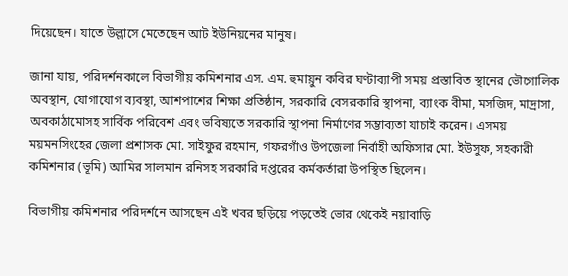দিয়েছেন। যাতে উল্লাসে মেতেছেন আট ইউনিয়নের মানুষ।

জানা যায়, পরিদর্শনকালে বিভাগীয় কমিশনার এস. এম. হুমায়ুন কবির ঘণ্টাব্যাপী সময় প্রস্তাবিত স্থানের ভৌগোলিক অবস্থান, যোগাযোগ ব্যবস্থা, আশপাশের শিক্ষা প্রতিষ্ঠান, সরকারি বেসরকারি স্থাপনা, ব্যাংক বীমা, মসজিদ, মাদ্রাসা, অবকাঠামোসহ সার্বিক পরিবেশ এবং ভবিষ্যতে সরকারি স্থাপনা নির্মাণের সম্ভাব্যতা যাচাই করেন। এসময় ময়মনসিংহের জেলা প্রশাসক মো. সাইফুর রহমান, গফরগাঁও উপজেলা নির্বাহী অফিসার মো. ইউসুফ, সহকারী কমিশনার (ভূমি) আমির সালমান রনিসহ সরকারি দপ্তরের কর্মকর্তারা উপস্থিত ছিলেন।

বিভাগীয় কমিশনার পরিদর্শনে আসছেন এই খবর ছড়িয়ে পড়তেই ভোর থেকেই নয়াবাড়ি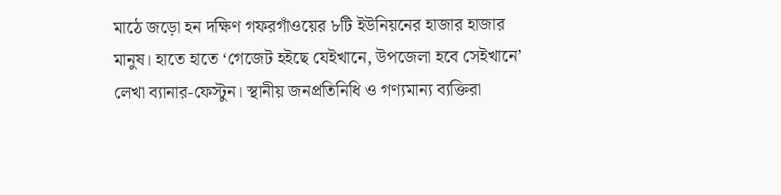মাঠে জড়ো হন দক্ষিণ গফরগাঁওয়ের ৮টি ইউনিয়নের হাজার হাজার মানুষ। হাতে হাতে ‘গেজেট হইছে যেইখানে, উপজেলা হবে সেইখানে’ লেখা ব্যানার-ফেস্টুন। স্থানীয় জনপ্রতিনিধি ও গণ্যমান্য ব্যক্তিরা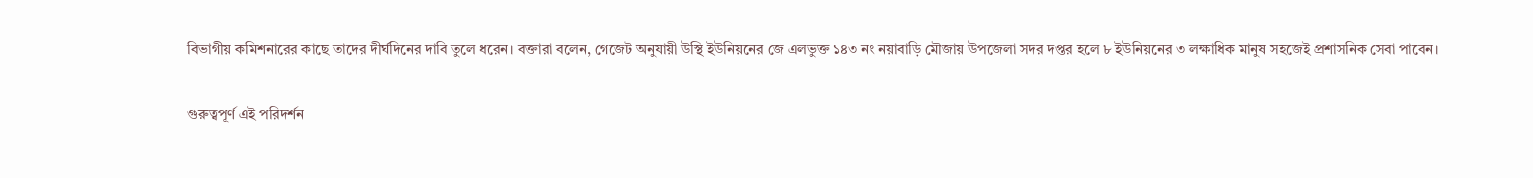বিভাগীয় কমিশনারের কাছে তাদের দীর্ঘদিনের দাবি তুলে ধরেন। বক্তারা বলেন, গেজেট অনুযায়ী উস্থি ইউনিয়নের জে এলভুক্ত ১৪৩ নং নয়াবাড়ি মৌজায় উপজেলা সদর দপ্তর হলে ৮ ইউনিয়নের ৩ লক্ষাধিক মানুষ সহজেই প্রশাসনিক সেবা পাবেন।

গুরুত্বপূর্ণ এই পরিদর্শন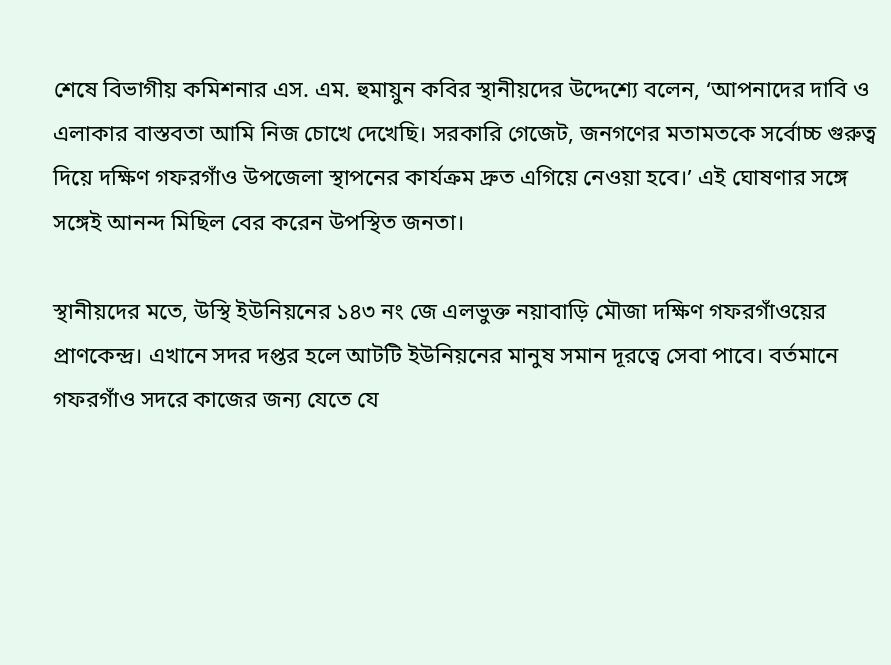শেষে বিভাগীয় কমিশনার এস. এম. হুমায়ুন কবির স্থানীয়দের উদ্দেশ্যে বলেন, ‘আপনাদের দাবি ও এলাকার বাস্তবতা আমি নিজ চোখে দেখেছি। সরকারি গেজেট, জনগণের মতামতকে সর্বোচ্চ গুরুত্ব দিয়ে দক্ষিণ গফরগাঁও উপজেলা স্থাপনের কার্যক্রম দ্রুত এগিয়ে নেওয়া হবে।’ এই ঘোষণার সঙ্গে সঙ্গেই আনন্দ মিছিল বের করেন উপস্থিত জনতা।

স্থানীয়দের মতে, উস্থি ইউনিয়নের ১৪৩ নং জে এলভুক্ত নয়াবাড়ি মৌজা দক্ষিণ গফরগাঁওয়ের প্রাণকেন্দ্র। এখানে সদর দপ্তর হলে আটটি ইউনিয়নের মানুষ সমান দূরত্বে সেবা পাবে। বর্তমানে গফরগাঁও সদরে কাজের জন্য যেতে যে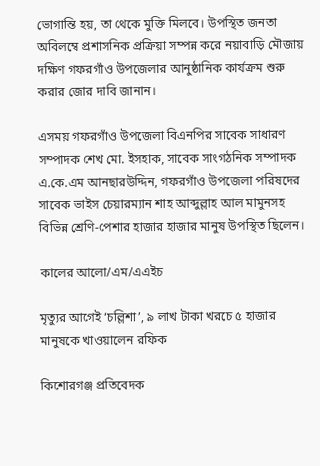ভোগান্তি হয়, তা থেকে মুক্তি মিলবে। উপস্থিত জনতা অবিলম্বে প্রশাসনিক প্রক্রিয়া সম্পন্ন করে নয়াবাড়ি মৌজায় দক্ষিণ গফরগাঁও উপজেলার আনুষ্ঠানিক কার্যক্রম শুরু করার জোর দাবি জানান।

এসময় গফরগাঁও উপজেলা বিএনপির সাবেক সাধারণ সম্পাদক শেখ মো. ইসহাক, সাবেক সাংগঠনিক সম্পাদক এ.কে.এম আনছারউদ্দিন, গফরগাঁও উপজেলা পরিষদের সাবেক ভাইস চেয়ারম্যান শাহ আব্দুল্লাহ আল মামুনসহ বিভিন্ন শ্রেণি-পেশার হাজার হাজার মানুষ উপস্থিত ছিলেন।

কালের আলো/এম/এএইচ

মৃত্যুর আগেই ‘চল্লিশা’, ৯ লাখ টাকা খরচে ৫ হাজার মানুষকে খাওয়ালেন রফিক

কিশোরগঞ্জ প্রতিবেদক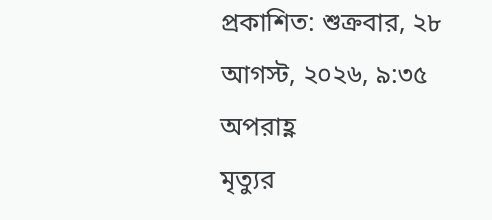প্রকাশিত: শুক্রবার, ২৮ আগস্ট, ২০২৬, ৯:৩৫ অপরাহ্ণ
মৃত্যুর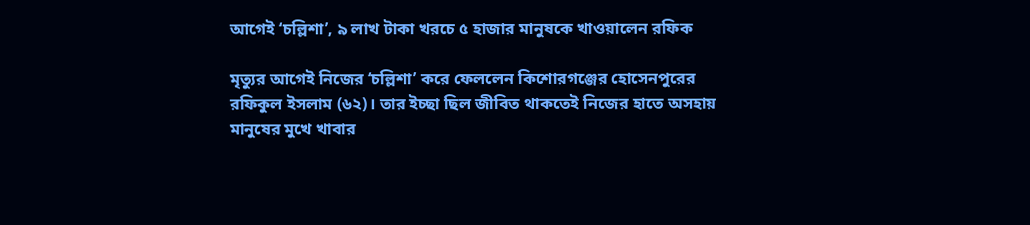আগেই ‘চল্লিশা’, ৯ লাখ টাকা খরচে ৫ হাজার মানুষকে খাওয়ালেন রফিক

মৃত্যুর আগেই নিজের ‘চল্লিশা’ করে ফেললেন কিশোরগঞ্জের হোসেনপুরের রফিকুল ইসলাম (৬২)। তার ইচ্ছা ছিল জীবিত থাকতেই নিজের হাতে অসহায় মানুষের মুখে খাবার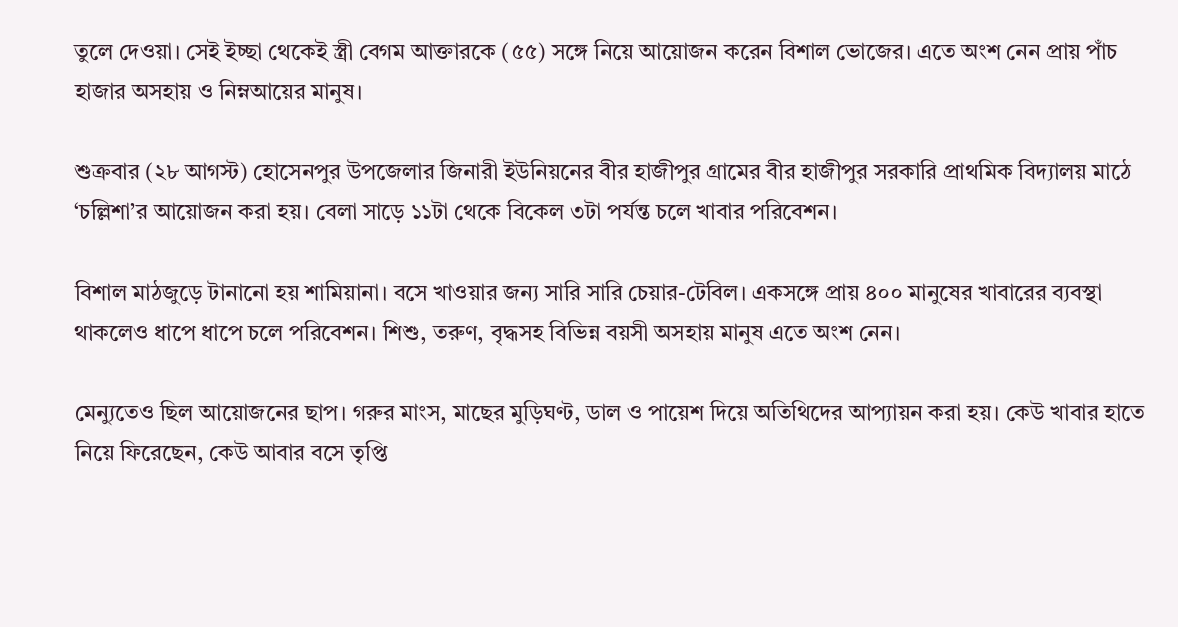তুলে দেওয়া। সেই ইচ্ছা থেকেই স্ত্রী বেগম আক্তারকে (৫৫) সঙ্গে নিয়ে আয়োজন করেন বিশাল ভোজের। এতে অংশ নেন প্রায় পাঁচ হাজার অসহায় ও নিম্নআয়ের মানুষ।

শুক্রবার (২৮ আগস্ট) হোসেনপুর উপজেলার জিনারী ইউনিয়নের বীর হাজীপুর গ্রামের বীর হাজীপুর সরকারি প্রাথমিক বিদ্যালয় মাঠে ‘চল্লিশা’র আয়োজন করা হয়। বেলা সাড়ে ১১টা থেকে বিকেল ৩টা পর্যন্ত চলে খাবার পরিবেশন।

বিশাল মাঠজুড়ে টানানো হয় শামিয়ানা। বসে খাওয়ার জন্য সারি সারি চেয়ার-টেবিল। একসঙ্গে প্রায় ৪০০ মানুষের খাবারের ব্যবস্থা থাকলেও ধাপে ধাপে চলে পরিবেশন। শিশু, তরুণ, বৃদ্ধসহ বিভিন্ন বয়সী অসহায় মানুষ এতে অংশ নেন।

মেন্যুতেও ছিল আয়োজনের ছাপ। গরুর মাংস, মাছের মুড়িঘণ্ট, ডাল ও পায়েশ দিয়ে অতিথিদের আপ্যায়ন করা হয়। কেউ খাবার হাতে নিয়ে ফিরেছেন, কেউ আবার বসে তৃপ্তি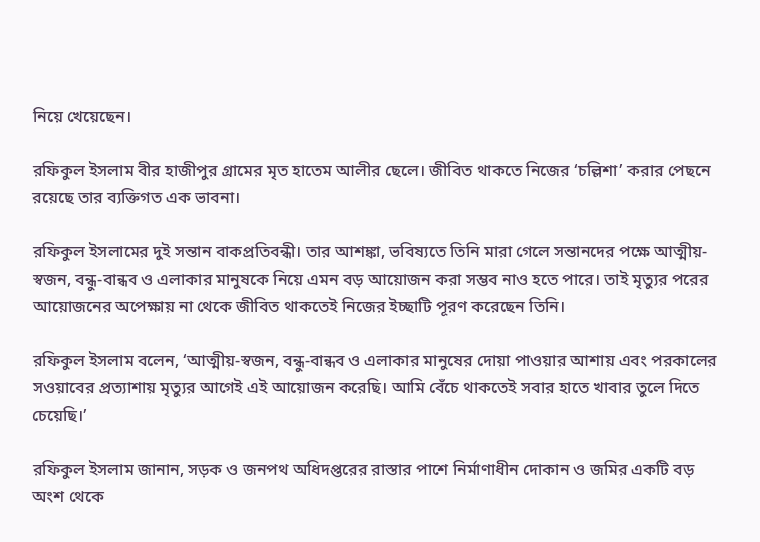নিয়ে খেয়েছেন।

রফিকুল ইসলাম বীর হাজীপুর গ্রামের মৃত হাতেম আলীর ছেলে। জীবিত থাকতে নিজের ‘চল্লিশা’ করার পেছনে রয়েছে তার ব্যক্তিগত এক ভাবনা।

রফিকুল ইসলামের দুই সন্তান বাকপ্রতিবন্ধী। তার আশঙ্কা, ভবিষ্যতে তিনি মারা গেলে সন্তানদের পক্ষে আত্মীয়-স্বজন, বন্ধু-বান্ধব ও এলাকার মানুষকে নিয়ে এমন বড় আয়োজন করা সম্ভব নাও হতে পারে। তাই মৃত্যুর পরের আয়োজনের অপেক্ষায় না থেকে জীবিত থাকতেই নিজের ইচ্ছাটি পূরণ করেছেন তিনি।

রফিকুল ইসলাম বলেন, ‘আত্মীয়-স্বজন, বন্ধু-বান্ধব ও এলাকার মানুষের দোয়া পাওয়ার আশায় এবং পরকালের সওয়াবের প্রত্যাশায় মৃত্যুর আগেই এই আয়োজন করেছি। আমি বেঁচে থাকতেই সবার হাতে খাবার তুলে দিতে চেয়েছি।’

রফিকুল ইসলাম জানান, সড়ক ও জনপথ অধিদপ্তরের রাস্তার পাশে নির্মাণাধীন দোকান ও জমির একটি বড় অংশ থেকে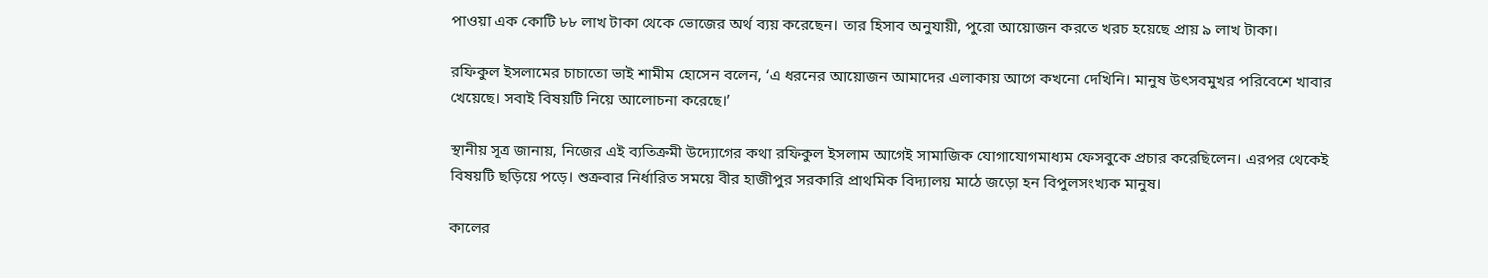পাওয়া এক কোটি ৮৮ লাখ টাকা থেকে ভোজের অর্থ ব্যয় করেছেন। তার হিসাব অনুযায়ী, পুরো আয়োজন করতে খরচ হয়েছে প্রায় ৯ লাখ টাকা।

রফিকুল ইসলামের চাচাতো ভাই শামীম হোসেন বলেন, ‘এ ধরনের আয়োজন আমাদের এলাকায় আগে কখনো দেখিনি। মানুষ উৎসবমুখর পরিবেশে খাবার খেয়েছে। সবাই বিষয়টি নিয়ে আলোচনা করেছে।’

স্থানীয় সূত্র জানায়, নিজের এই ব্যতিক্রমী উদ্যোগের কথা রফিকুল ইসলাম আগেই সামাজিক যোগাযোগমাধ্যম ফেসবুকে প্রচার করেছিলেন। এরপর থেকেই বিষয়টি ছড়িয়ে পড়ে। শুক্রবার নির্ধারিত সময়ে বীর হাজীপুর সরকারি প্রাথমিক বিদ্যালয় মাঠে জড়ো হন বিপুলসংখ্যক মানুষ।

কালের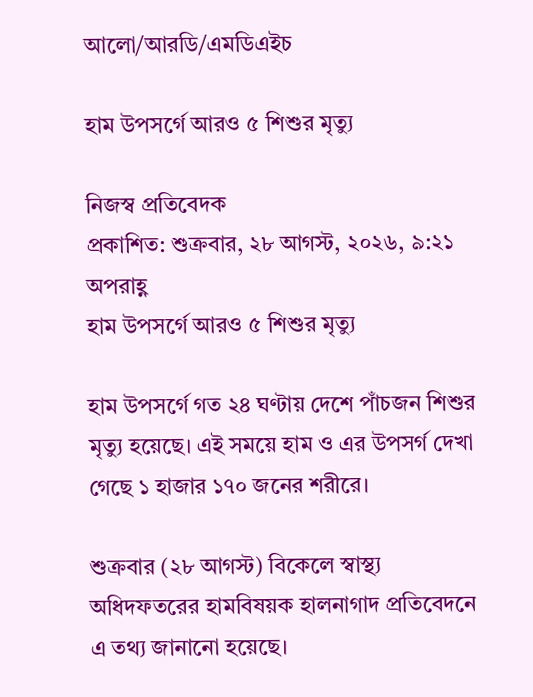আলো/আরডি/এমডিএইচ

হাম উপসর্গে আরও ৫ শিশুর মৃত্যু

নিজস্ব প্রতিবেদক
প্রকাশিত: শুক্রবার, ২৮ আগস্ট, ২০২৬, ৯:২১ অপরাহ্ণ
হাম উপসর্গে আরও ৫ শিশুর মৃত্যু

হাম উপসর্গে গত ২৪ ঘণ্টায় দেশে পাঁচজন শিশুর মৃত্যু হয়েছে। এই সময়ে হাম ও এর উপসর্গ দেখা গেছে ১ হাজার ১৭০ জনের শরীরে।

শুক্রবার (২৮ আগস্ট) বিকেলে স্বাস্থ্য অধিদফতরের হামবিষয়ক হালনাগাদ প্রতিবেদনে এ তথ্য জানানো হয়েছে।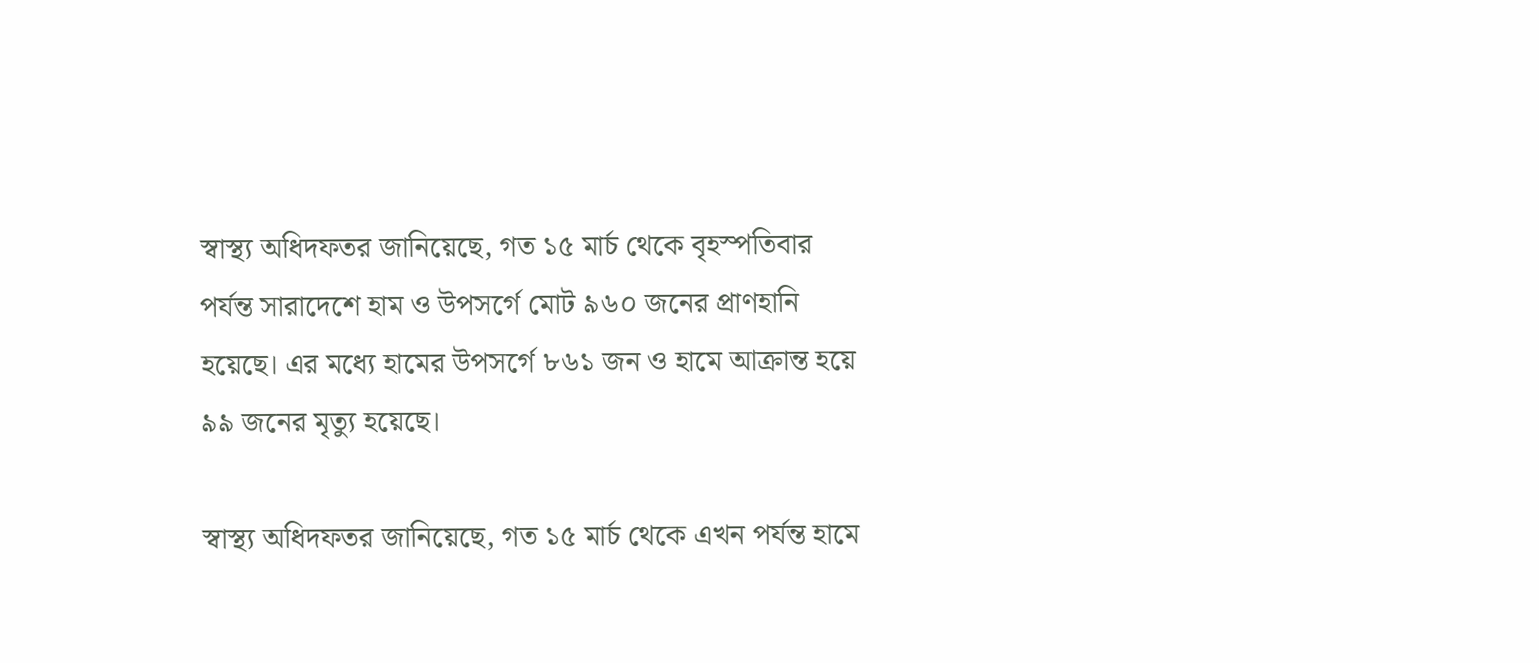স্বাস্থ্য অধিদফতর জানিয়েছে, গত ১৫ মার্চ থেকে বৃহস্পতিবার পর্যন্ত সারাদেশে হাম ও উপসর্গে মোট ৯৬০ জনের প্রাণহানি হয়েছে। এর মধ্যে হামের উপসর্গে ৮৬১ জন ও হামে আক্রান্ত হয়ে ৯৯ জনের মৃত্যু হয়েছে।

স্বাস্থ্য অধিদফতর জানিয়েছে, গত ১৫ মার্চ থেকে এখন পর্যন্ত হামে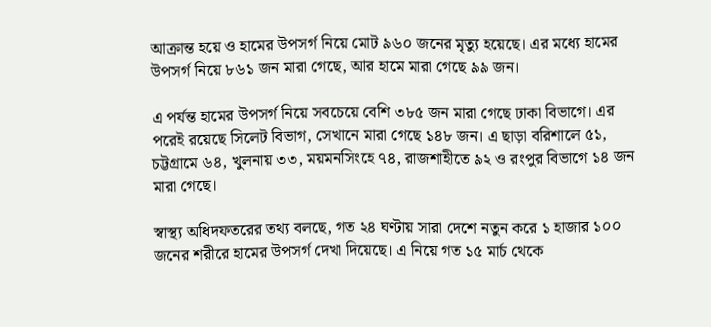আক্রান্ত হয়ে ও হামের উপসর্গ নিয়ে মোট ৯৬০ জনের মৃত্যু হয়েছে। এর মধ্যে হামের উপসর্গ নিয়ে ৮৬১ জন মারা গেছে, আর হামে মারা গেছে ৯৯ জন।

এ পর্যন্ত হামের উপসর্গ নিয়ে সবচেয়ে বেশি ৩৮৫ জন মারা গেছে ঢাকা বিভাগে। এর পরেই রয়েছে সিলেট বিভাগ, সেখানে মারা গেছে ১৪৮ জন। এ ছাড়া বরিশালে ৫১, চট্টগ্রামে ৬৪, খুলনায় ৩৩, ময়মনসিংহে ৭৪, রাজশাহীতে ৯২ ও রংপুর বিভাগে ১৪ জন মারা গেছে।

স্বাস্থ্য অধিদফতরের তথ্য বলছে, গত ২৪ ঘণ্টায় সারা দেশে নতুন করে ১ হাজার ১০০ জনের শরীরে হামের উপসর্গ দেখা দিয়েছে। এ নিয়ে গত ১৫ মার্চ থেকে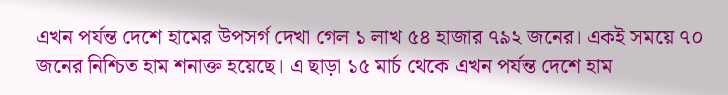এখন পর্যন্ত দেশে হামের উপসর্গ দেখা গেল ১ লাখ ৫৪ হাজার ৭৯২ জনের। একই সময়ে ৭০ জনের নিশ্চিত হাম শনাক্ত হয়েছে। এ ছাড়া ১৫ মার্চ থেকে এখন পর্যন্ত দেশে হাম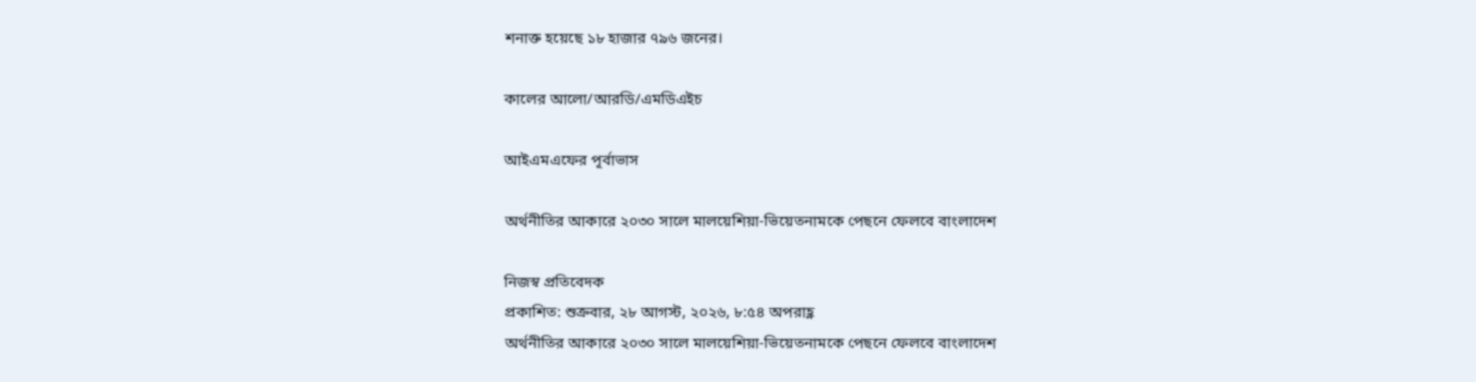শনাক্ত হয়েছে ১৮ হাজার ৭৯৬ জনের।

কালের আলো/আরডি/এমডিএইচ

আইএমএফের পূর্বাভাস

অর্থনীতির আকারে ২০৩০ সালে মালয়েশিয়া-ভিয়েতনামকে পেছনে ফেলবে বাংলাদেশ

নিজস্ব প্রতিবেদক
প্রকাশিত: শুক্রবার, ২৮ আগস্ট, ২০২৬, ৮:৫৪ অপরাহ্ণ
অর্থনীতির আকারে ২০৩০ সালে মালয়েশিয়া-ভিয়েতনামকে পেছনে ফেলবে বাংলাদেশ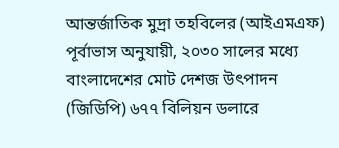আন্তর্জাতিক মুদ্রা তহবিলের (আইএমএফ) পূর্বাভাস অনুযায়ী, ২০৩০ সালের মধ্যে বাংলাদেশের মোট দেশজ উৎপাদন (জিডিপি) ৬৭৭ বিলিয়ন ডলারে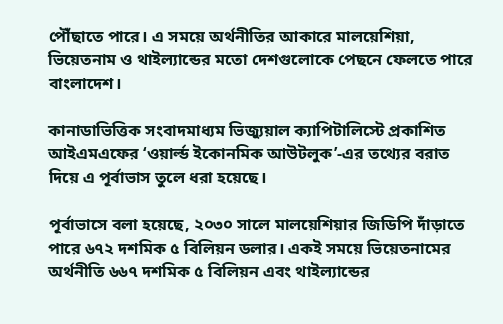পৌঁছাতে পারে। এ সময়ে অর্থনীতির আকারে মালয়েশিয়া, ভিয়েতনাম ও থাইল্যান্ডের মতো দেশগুলোকে পেছনে ফেলতে পারে বাংলাদেশ।

কানাডাভিত্তিক সংবাদমাধ্যম ভিজ্যুয়াল ক্যাপিটালিস্টে প্রকাশিত আইএমএফের ‘ওয়ার্ল্ড ইকোনমিক আউটলুক’-এর তথ্যের বরাত দিয়ে এ পূর্বাভাস তুলে ধরা হয়েছে।

পূর্বাভাসে বলা হয়েছে, ২০৩০ সালে মালয়েশিয়ার জিডিপি দাঁড়াতে পারে ৬৭২ দশমিক ৫ বিলিয়ন ডলার। একই সময়ে ভিয়েতনামের অর্থনীতি ৬৬৭ দশমিক ৫ বিলিয়ন এবং থাইল্যান্ডের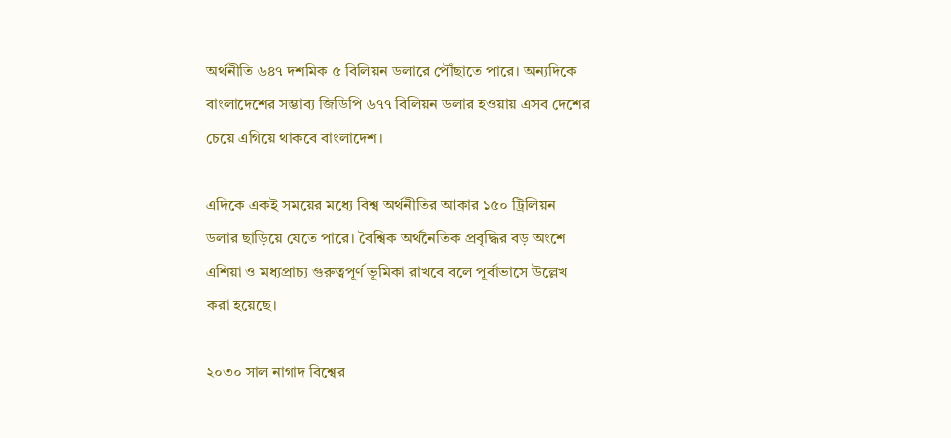অর্থনীতি ৬৪৭ দশমিক ৫ বিলিয়ন ডলারে পৌঁছাতে পারে। অন্যদিকে বাংলাদেশের সম্ভাব্য জিডিপি ৬৭৭ বিলিয়ন ডলার হওয়ায় এসব দেশের চেয়ে এগিয়ে থাকবে বাংলাদেশ।

এদিকে একই সময়ের মধ্যে বিশ্ব অর্থনীতির আকার ১৫০ ট্রিলিয়ন ডলার ছাড়িয়ে যেতে পারে। বৈশ্বিক অর্থনৈতিক প্রবৃদ্ধির বড় অংশে এশিয়া ও মধ্যপ্রাচ্য গুরুত্বপূর্ণ ভূমিকা রাখবে বলে পূর্বাভাসে উল্লেখ করা হয়েছে।

২০৩০ সাল নাগাদ বিশ্বের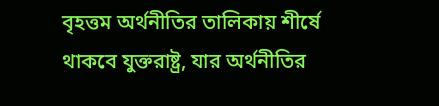বৃহত্তম অর্থনীতির তালিকায় শীর্ষে থাকবে যুক্তরাষ্ট্র, যার অর্থনীতির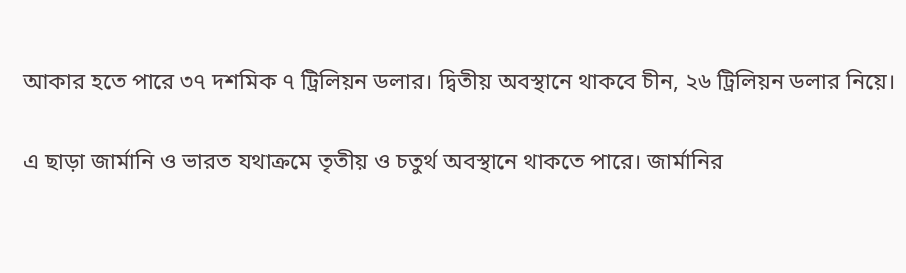আকার হতে পারে ৩৭ দশমিক ৭ ট্রিলিয়ন ডলার। দ্বিতীয় অবস্থানে থাকবে চীন, ২৬ ট্রিলিয়ন ডলার নিয়ে।

এ ছাড়া জার্মানি ও ভারত যথাক্রমে তৃতীয় ও চতুর্থ অবস্থানে থাকতে পারে। জার্মানির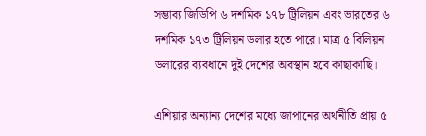সম্ভাব্য জিডিপি ৬ দশমিক ১৭৮ ট্রিলিয়ন এবং ভারতের ৬ দশমিক ১৭৩ ট্রিলিয়ন ডলার হতে পারে। মাত্র ৫ বিলিয়ন ডলারের ব্যবধানে দুই দেশের অবস্থান হবে কাছাকাছি।

এশিয়ার অন্যান্য দেশের মধ্যে জাপানের অর্থনীতি প্রায় ৫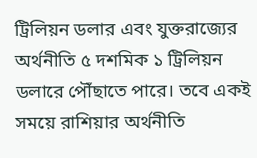ট্রিলিয়ন ডলার এবং যুক্তরাজ্যের অর্থনীতি ৫ দশমিক ১ ট্রিলিয়ন ডলারে পৌঁছাতে পারে। তবে একই সময়ে রাশিয়ার অর্থনীতি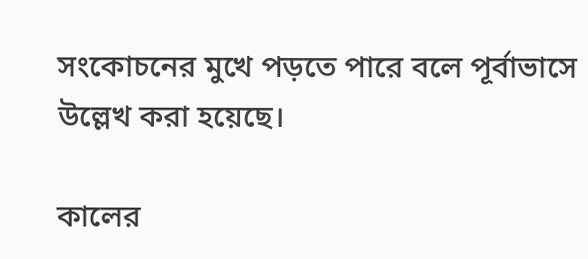সংকোচনের মুখে পড়তে পারে বলে পূর্বাভাসে উল্লেখ করা হয়েছে।

কালের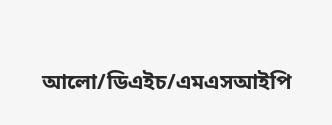আলো/ডিএইচ/এমএসআইপি